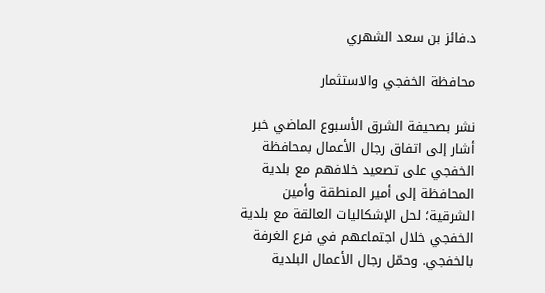د.فائز بن سعد الشهري

محافظة الخفجي والاستثمار

نشر بصحيفة الشرق الأسبوع الماضي خبر أشار إلى اتفاق رجال الأعمال بمحافظة الخفجي على تصعيد خلافهم مع بلدية المحافظة إلى أمير المنطقة وأمين الشرقية؛ لحل الإشكاليات العالقة مع بلدية الخفجي خلال اجتماعهم في فرع الغرفة بالخفجي. وحمّل رجال الأعمال البلدية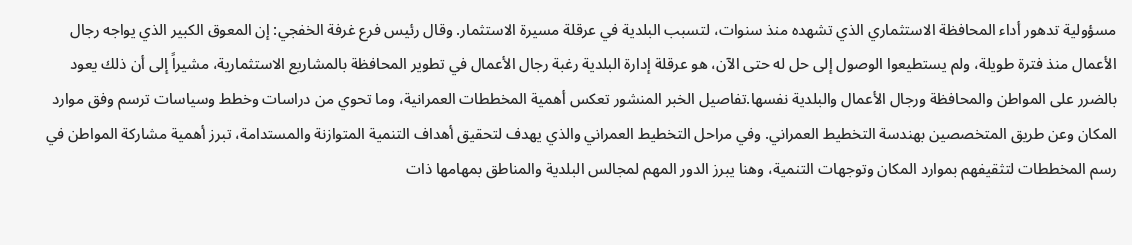مسؤولية تدهور أداء المحافظة الاستثماري الذي تشهده منذ سنوات، لتسبب البلدية في عرقلة مسيرة الاستثمار. وقال رئيس فرع غرفة الخفجي: إن المعوق الكبير الذي يواجه رجال الأعمال منذ فترة طويلة، ولم يستطيعوا الوصول إلى حل له حتى الآن، هو عرقلة إدارة البلدية رغبة رجال الأعمال في تطوير المحافظة بالمشاريع الاستثمارية، مشيراً إلى أن ذلك يعود بالضرر على المواطن والمحافظة ورجال الأعمال والبلدية نفسها.تفاصيل الخبر المنشور تعكس أهمية المخططات العمرانية، وما تحوي من دراسات وخطط وسياسات ترسم وفق موارد المكان وعن طريق المتخصصين بهندسة التخطيط العمراني. وفي مراحل التخطيط العمراني والذي يهدف لتحقيق أهداف التنمية المتوازنة والمستدامة، تبرز أهمية مشاركة المواطن في رسم المخططات لتثقيفهم بموارد المكان وتوجهات التنمية، وهنا يبرز الدور المهم لمجالس البلدية والمناطق بمهامها ذات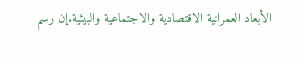الأبعاد العمرانية الاقتصادية والاجتماعية والبيئية.إن رسم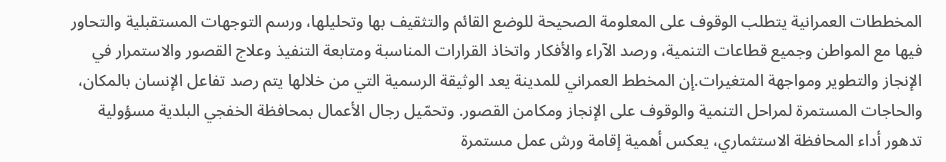المخططات العمرانية يتطلب الوقوف على المعلومة الصحيحة للوضع القائم والتثقيف بها وتحليلها، ورسم التوجهات المستقبلية والتحاور فيها مع المواطن وجميع قطاعات التنمية، ورصد الآراء والأفكار واتخاذ القرارات المناسبة ومتابعة التنفيذ وعلاج القصور والاستمرار في الإنجاز والتطوير ومواجهة المتغيرات.إن المخطط العمراني للمدينة يعد الوثيقة الرسمية التي من خلالها يتم رصد تفاعل الإنسان بالمكان، والحاجات المستمرة لمراحل التنمية والوقوف على الإنجاز ومكامن القصور. وتحمّيل رجال الأعمال بمحافظة الخفجي البلدية مسؤولية تدهور أداء المحافظة الاستثماري، يعكس أهمية إقامة ورش عمل مستمرة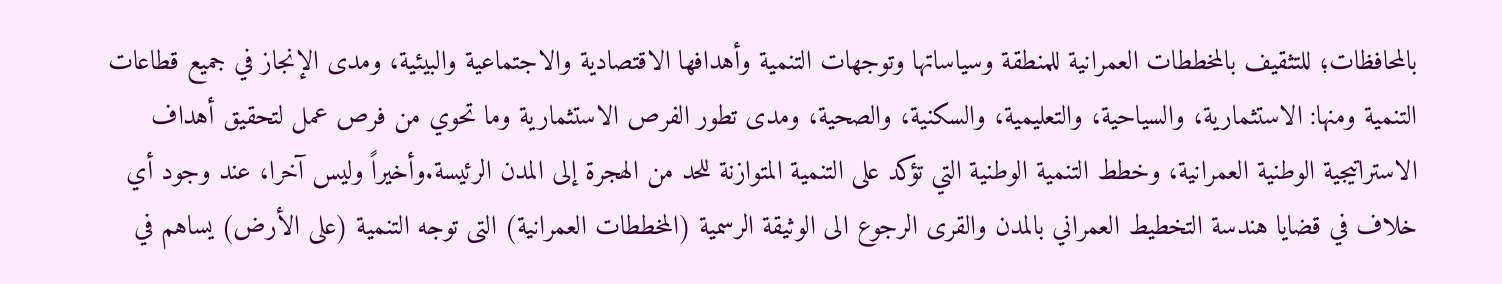بالمحافظات؛ للتثقيف بالمخططات العمرانية للمنطقة وسياساتها وتوجهات التنمية وأهدافها الاقتصادية والاجتماعية والبيئية، ومدى الإنجاز في جميع قطاعات التنمية ومنها: الاستثمارية، والسياحية، والتعليمية، والسكنية، والصحية، ومدى تطور الفرص الاستثمارية وما تحوي من فرص عمل لتحقيق أهداف الاستراتيجية الوطنية العمرانية، وخطط التنمية الوطنية التي تؤكد على التنمية المتوازنة للحد من الهجرة إلى المدن الرئيسة.وأخيراً وليس آخرا، عند وجود أي خلاف في قضايا هندسة التخطيط العمراني بالمدن والقرى الرجوع الى الوثيقة الرسمية (المخططات العمرانية) التى توجه التنمية (على الأرض) يساهم في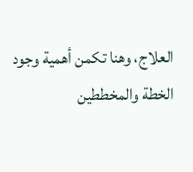العلاج، وهنا تكمن أهمية وجود الخطة والمخططين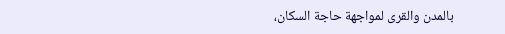بالمدن والقرى لمواجهة حاجة السكان،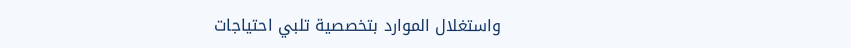واستغلال الموارد بتخصصية تلبي احتياجات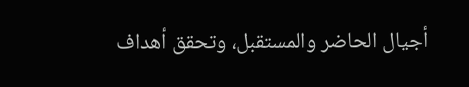أجيال الحاضر والمستقبل، وتحقق أهداف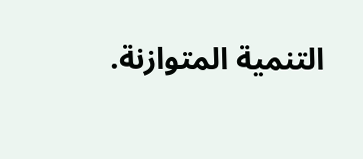التنمية المتوازنة.